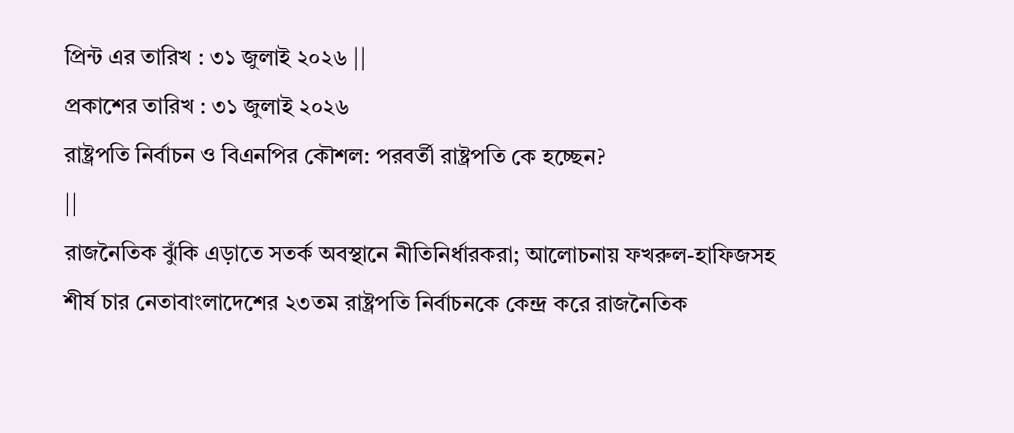প্রিন্ট এর তারিখ : ৩১ জুলাই ২০২৬ ||
প্রকাশের তারিখ : ৩১ জুলাই ২০২৬
রাষ্ট্রপতি নির্বাচন ও বিএনপির কৌশল: পরবর্তী রাষ্ট্রপতি কে হচ্ছেন?
||
রাজনৈতিক ঝুঁকি এড়াতে সতর্ক অবস্থানে নীতিনির্ধারকরা; আলোচনায় ফখরুল-হাফিজসহ শীর্ষ চার নেতাবাংলাদেশের ২৩তম রাষ্ট্রপতি নির্বাচনকে কেন্দ্র করে রাজনৈতিক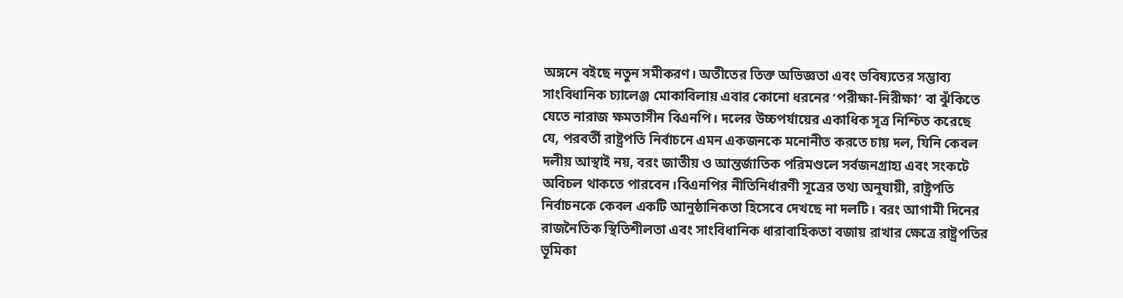অঙ্গনে বইছে নতুন সমীকরণ। অতীতের তিক্ত অভিজ্ঞতা এবং ভবিষ্যতের সম্ভাব্য সাংবিধানিক চ্যালেঞ্জ মোকাবিলায় এবার কোনো ধরনের ‘পরীক্ষা-নিরীক্ষা’ বা ঝুঁকিতে যেতে নারাজ ক্ষমতাসীন বিএনপি। দলের উচ্চপর্যায়ের একাধিক সূত্র নিশ্চিত করেছে যে, পরবর্তী রাষ্ট্রপতি নির্বাচনে এমন একজনকে মনোনীত করতে চায় দল, যিনি কেবল দলীয় আস্থাই নয়, বরং জাতীয় ও আন্তর্জাতিক পরিমণ্ডলে সর্বজনগ্রাহ্য এবং সংকটে অবিচল থাকতে পারবেন।বিএনপির নীতিনির্ধারণী সূত্রের তথ্য অনুযায়ী, রাষ্ট্রপতি নির্বাচনকে কেবল একটি আনুষ্ঠানিকতা হিসেবে দেখছে না দলটি। বরং আগামী দিনের রাজনৈতিক স্থিতিশীলতা এবং সাংবিধানিক ধারাবাহিকতা বজায় রাখার ক্ষেত্রে রাষ্ট্রপতির ভূমিকা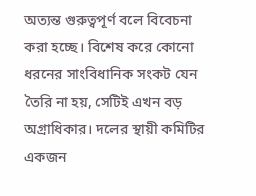অত্যন্ত গুরুত্বপূর্ণ বলে বিবেচনা করা হচ্ছে। বিশেষ করে কোনো ধরনের সাংবিধানিক সংকট যেন তৈরি না হয়, সেটিই এখন বড় অগ্রাধিকার। দলের স্থায়ী কমিটির একজন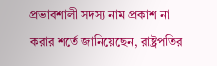প্রভাবশালী সদস্য নাম প্রকাশ না করার শর্তে জানিয়েছেন, রাষ্ট্রপতির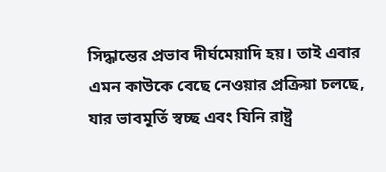সিদ্ধান্তের প্রভাব দীর্ঘমেয়াদি হয়। তাই এবার এমন কাউকে বেছে নেওয়ার প্রক্রিয়া চলছে, যার ভাবমূর্তি স্বচ্ছ এবং যিনি রাষ্ট্র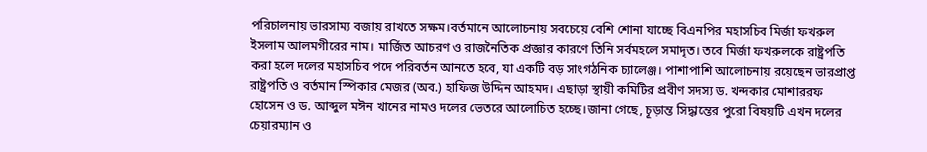পরিচালনায় ভারসাম্য বজায় রাখতে সক্ষম।বর্তমানে আলোচনায় সবচেয়ে বেশি শোনা যাচ্ছে বিএনপির মহাসচিব মির্জা ফখরুল ইসলাম আলমগীরের নাম। মার্জিত আচরণ ও রাজনৈতিক প্রজ্ঞার কারণে তিনি সর্বমহলে সমাদৃত। তবে মির্জা ফখরুলকে রাষ্ট্রপতি করা হলে দলের মহাসচিব পদে পরিবর্তন আনতে হবে, যা একটি বড় সাংগঠনিক চ্যালেঞ্জ। পাশাপাশি আলোচনায় রয়েছেন ভারপ্রাপ্ত রাষ্ট্রপতি ও বর্তমান স্পিকার মেজর (অব.) হাফিজ উদ্দিন আহমদ। এছাড়া স্থায়ী কমিটির প্রবীণ সদস্য ড. খন্দকার মোশাররফ হোসেন ও ড. আব্দুল মঈন খানের নামও দলের ভেতরে আলোচিত হচ্ছে।জানা গেছে, চূড়ান্ত সিদ্ধান্তের পুরো বিষয়টি এখন দলের চেয়ারম্যান ও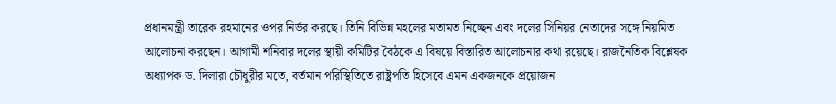প্রধানমন্ত্রী তারেক রহমানের ওপর নির্ভর করছে। তিনি বিভিন্ন মহলের মতামত নিচ্ছেন এবং দলের সিনিয়র নেতাদের সঙ্গে নিয়মিত আলোচনা করছেন। আগামী শনিবার দলের স্থায়ী কমিটির বৈঠকে এ বিষয়ে বিস্তারিত আলোচনার কথা রয়েছে। রাজনৈতিক বিশ্লেষক অধ্যাপক ড. দিলারা চৌধুরীর মতে, বর্তমান পরিস্থিতিতে রাষ্ট্রপতি হিসেবে এমন একজনকে প্রয়োজন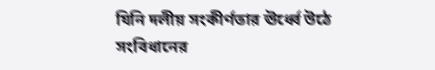যিনি দলীয় সংকীর্ণতার ঊর্ধ্বে উঠে সংবিধানের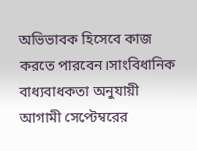অভিভাবক হিসেবে কাজ করতে পারবেন।সাংবিধানিক বাধ্যবাধকতা অনুযায়ী আগামী সেপ্টেম্বরের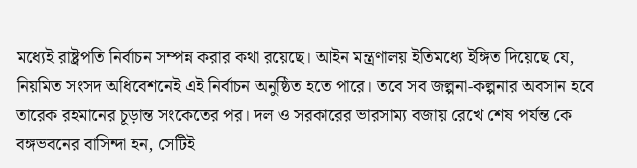মধ্যেই রাষ্ট্রপতি নির্বাচন সম্পন্ন করার কথা রয়েছে। আইন মন্ত্রণালয় ইতিমধ্যে ইঙ্গিত দিয়েছে যে, নিয়মিত সংসদ অধিবেশনেই এই নির্বাচন অনুষ্ঠিত হতে পারে। তবে সব জল্পনা-কল্পনার অবসান হবে তারেক রহমানের চূড়ান্ত সংকেতের পর। দল ও সরকারের ভারসাম্য বজায় রেখে শেষ পর্যন্ত কে বঙ্গভবনের বাসিন্দা হন, সেটিই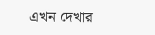এখন দেখার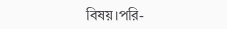বিষয়।পরি-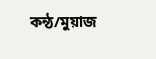কন্ঠ/মুয়াজ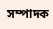সম্পাদক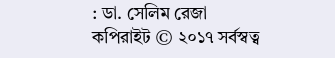: ডা. সেলিম রেজা
কপিরাইট © ২০১৭ সর্বস্বত্ব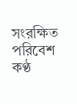সংরক্ষিত পরিবেশ কণ্ঠ